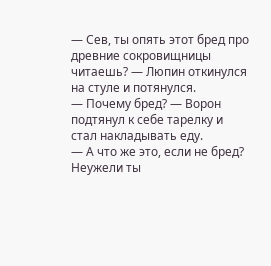— Сев, ты опять этот бред про древние сокровищницы читаешь? — Люпин откинулся на стуле и потянулся.
— Почему бред? — Ворон подтянул к себе тарелку и стал накладывать еду.
— А что же это, если не бред? Неужели ты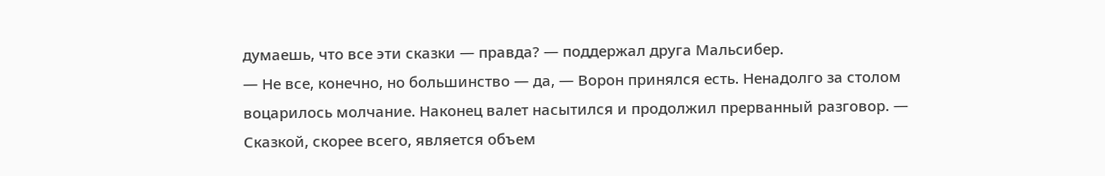думаешь, что все эти сказки — правда? — поддержал друга Мальсибер.
— Не все, конечно, но большинство — да, — Ворон принялся есть. Ненадолго за столом воцарилось молчание. Наконец валет насытился и продолжил прерванный разговор. — Сказкой, скорее всего, является объем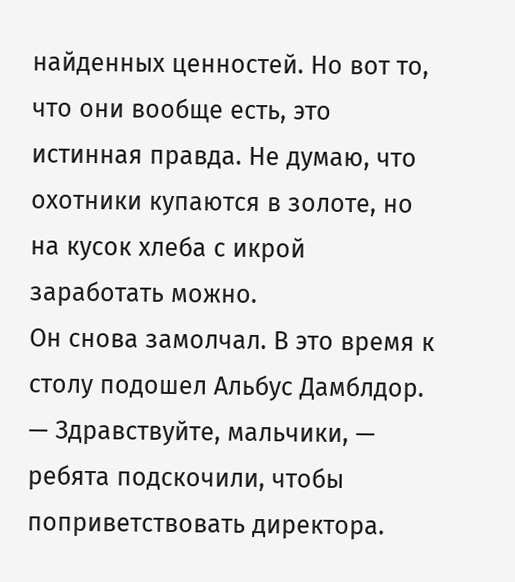найденных ценностей. Но вот то, что они вообще есть, это истинная правда. Не думаю, что охотники купаются в золоте, но на кусок хлеба с икрой заработать можно.
Он снова замолчал. В это время к столу подошел Альбус Дамблдор.
— Здравствуйте, мальчики, — ребята подскочили, чтобы поприветствовать директора.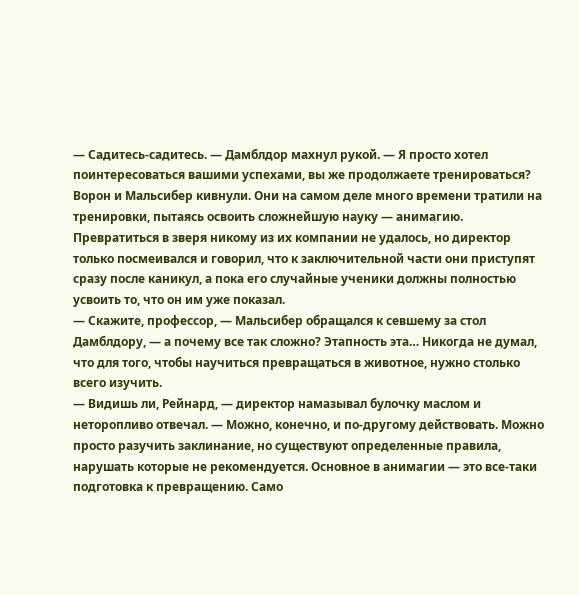— Садитесь-садитесь. — Дамблдор махнул рукой. — Я просто хотел поинтересоваться вашими успехами, вы же продолжаете тренироваться?
Ворон и Мальсибер кивнули. Они на самом деле много времени тратили на тренировки, пытаясь освоить сложнейшую науку — анимагию. Превратиться в зверя никому из их компании не удалось, но директор только посмеивался и говорил, что к заключительной части они приступят сразу после каникул, а пока его случайные ученики должны полностью усвоить то, что он им уже показал.
— Скажите, профессор, — Мальсибер обращался к севшему за стол Дамблдору, — а почему все так сложно? Этапность эта… Никогда не думал, что для того, чтобы научиться превращаться в животное, нужно столько всего изучить.
— Видишь ли, Рейнард, — директор намазывал булочку маслом и неторопливо отвечал. — Можно, конечно, и по-другому действовать. Можно просто разучить заклинание, но существуют определенные правила, нарушать которые не рекомендуется. Основное в анимагии — это все-таки подготовка к превращению. Само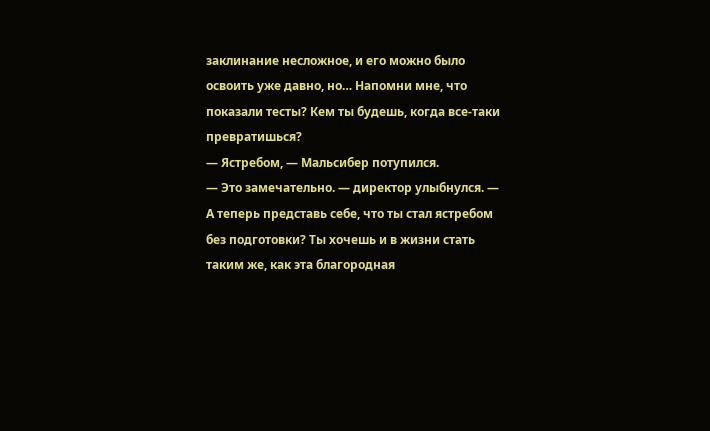заклинание несложное, и его можно было освоить уже давно, но… Напомни мне, что показали тесты? Кем ты будешь, когда все-таки превратишься?
— Ястребом, — Мальсибер потупился.
— Это замечательно. — директор улыбнулся. — А теперь представь себе, что ты стал ястребом без подготовки? Ты хочешь и в жизни стать таким же, как эта благородная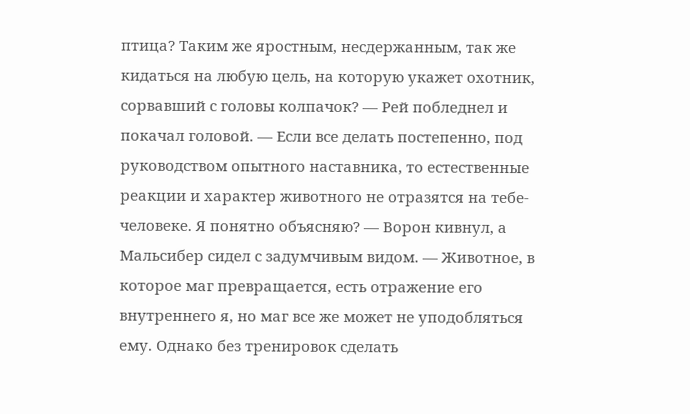птица? Таким же яростным, несдержанным, так же кидаться на любую цель, на которую укажет охотник, сорвавший с головы колпачок? — Рей побледнел и покачал головой. — Если все делать постепенно, под руководством опытного наставника, то естественные реакции и характер животного не отразятся на тебе-человеке. Я понятно объясняю? — Ворон кивнул, а Мальсибер сидел с задумчивым видом. — Животное, в которое маг превращается, есть отражение его внутреннего я, но маг все же может не уподобляться ему. Однако без тренировок сделать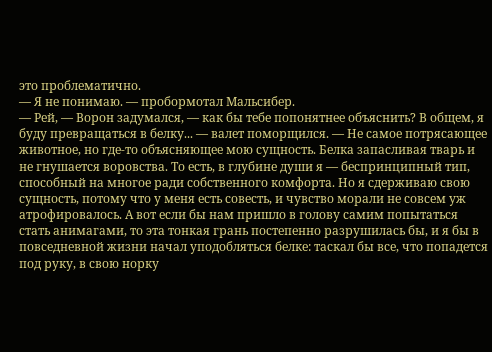это проблематично.
— Я не понимаю. — пробормотал Мальсибер.
— Рей, — Ворон задумался, — как бы тебе попонятнее объяснить? В общем, я буду превращаться в белку... — валет поморщился. — Не самое потрясающее животное, но где-то объясняющее мою сущность. Белка запасливая тварь и не гнушается воровства. То есть, в глубине души я — беспринципный тип, способный на многое ради собственного комфорта. Но я сдерживаю свою сущность, потому что у меня есть совесть, и чувство морали не совсем уж атрофировалось. А вот если бы нам пришло в голову самим попытаться стать анимагами, то эта тонкая грань постепенно разрушилась бы, и я бы в повседневной жизни начал уподобляться белке: таскал бы все, что попадется под руку, в свою норку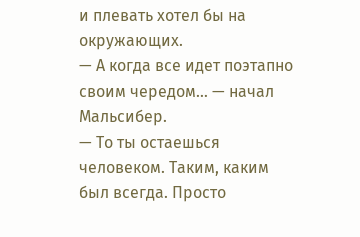и плевать хотел бы на окружающих.
— А когда все идет поэтапно своим чередом… — начал Мальсибер.
— То ты остаешься человеком. Таким, каким был всегда. Просто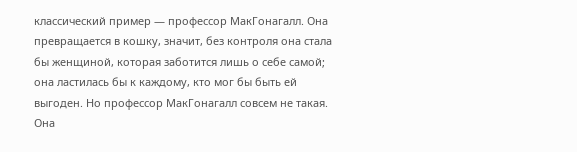классический пример — профессор МакГонагалл. Она превращается в кошку, значит, без контроля она стала бы женщиной, которая заботится лишь о себе самой; она ластилась бы к каждому, кто мог бы быть ей выгоден. Но профессор МакГонагалл совсем не такая. Она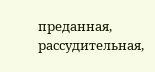преданная, рассудительная,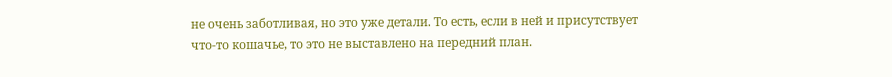не очень заботливая, но это уже детали. То есть, если в ней и присутствует что-то кошачье, то это не выставлено на передний план.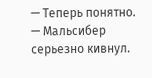— Теперь понятно. — Мальсибер серьезно кивнул.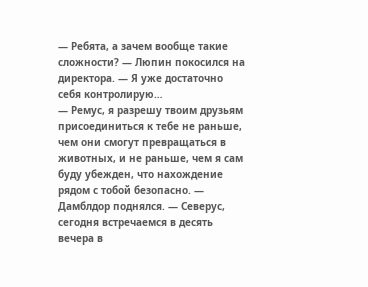— Ребята, а зачем вообще такие сложности? — Люпин покосился на директора. — Я уже достаточно себя контролирую…
— Ремус, я разрешу твоим друзьям присоединиться к тебе не раньше, чем они смогут превращаться в животных, и не раньше, чем я сам буду убежден, что нахождение рядом с тобой безопасно. — Дамблдор поднялся. — Северус, сегодня встречаемся в десять вечера в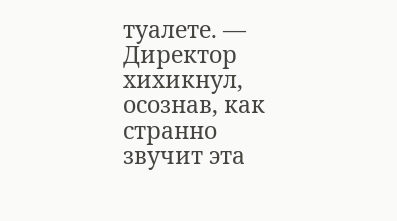туалете. — Директор хихикнул, осознав, как странно звучит эта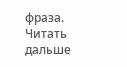фраза.
Читать дальше